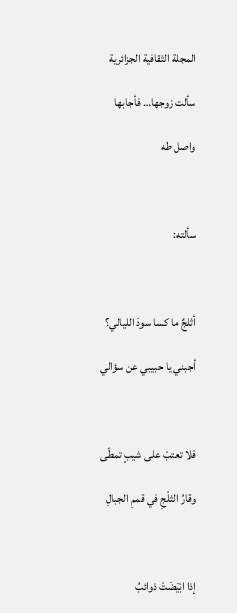المجلة الثقافية الجزائرية

سألت زوجها… فأجابها

واصل طه



سألته:



أثلجٌ ما كسا سودَ الليالي؟

أجبني يا حبيبي عن سؤالي



فلا تعتبْ على شيبٍ تمطّى

وقارُ الثلْجِ في قممِ الجبالِ



إذا ابْيَضَتْ ذوائبُ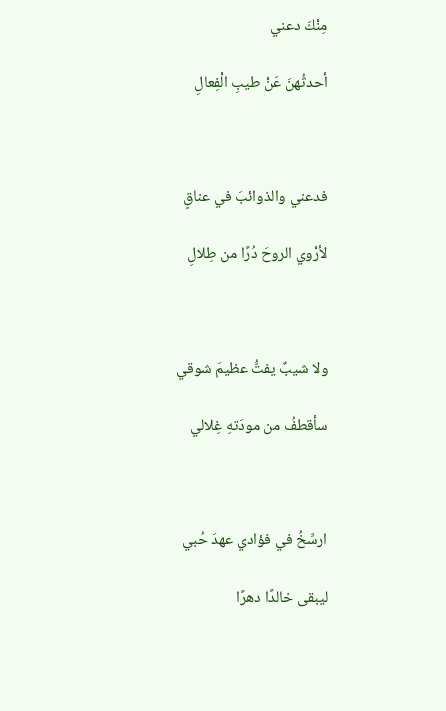مِنْكَ دعني

أحدثُهنَ عَنْ طيبِ الْفِعالِ



فدعني والذوائبَ في عناقٍ

لأرْوي الروحَ دُرًا من طِلالِ



ولا شيبٌ يفتُّ عظيمَ شوقي

سأقطفُ من مودَتهِ غِلالي



ارسِّخُ في فؤادي عهدَ حُبي

ليبقى خالدًا دهرًا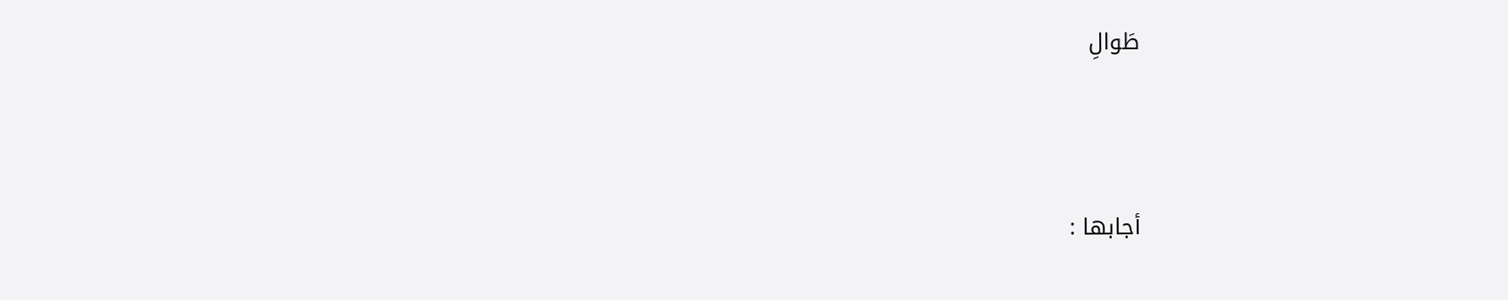طَوالِ



أجابها :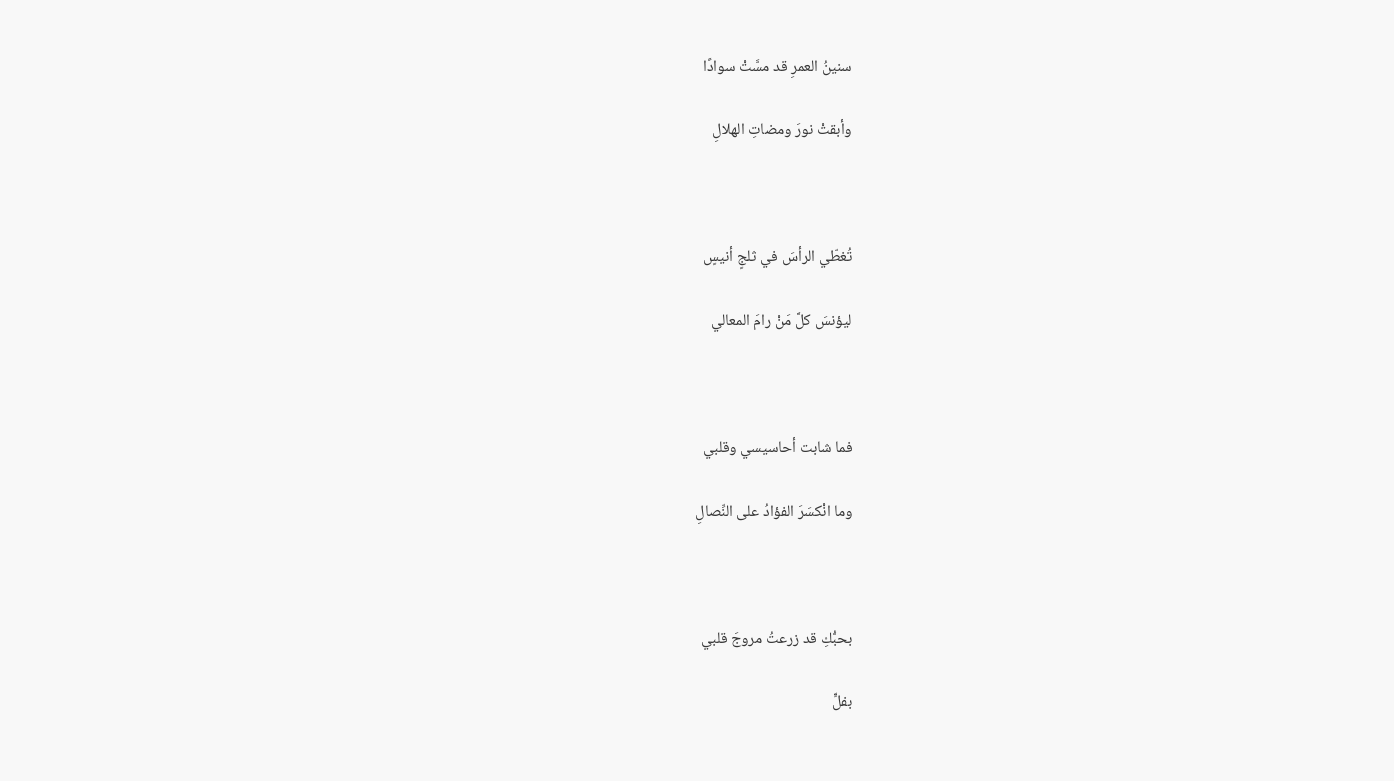سنينُ العمرِ قد مسَّتْ سوادًا

وأبقتْ نورَ ومضاتِ الهلالِ



تُغطّي الرأسَ في ثلجٍ أنيسٍ

ليؤنسَ كلَّ مَنْ رامَ المعالي



فما شابت أحاسيسي وقلبي

وما انْكسَرَ الفؤادُ على النِّصالِ



بحبُّكِ قد زرعتُ مروجَ قلبي

بفلٍّ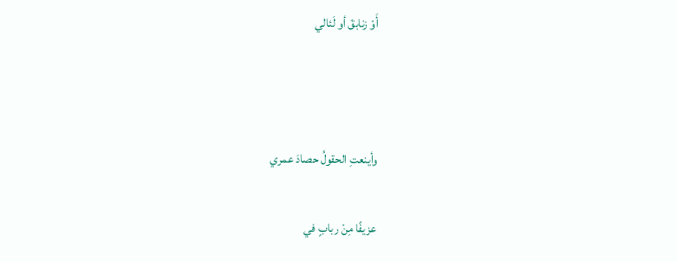أَوْ زنابقَ أو لَئالي



وأينعتِ الحقولُ حصادَ عمري

عزيفًا مِنْ ربابٍ في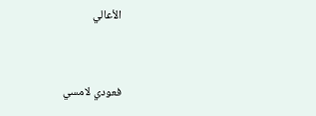الأعالي



فعودي لامسي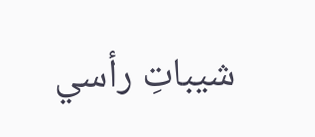شيباتِ رأسي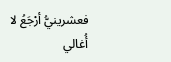فعشرينيُّ أرْجَعُ لا أُغالي